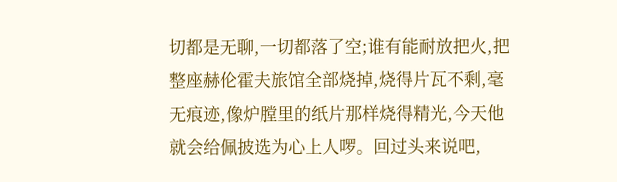切都是无聊,一切都落了空;谁有能耐放把火,把整座赫伦霍夫旅馆全部烧掉,烧得片瓦不剩,毫无痕迹,像炉膛里的纸片那样烧得精光,今天他就会给佩披选为心上人啰。回过头来说吧,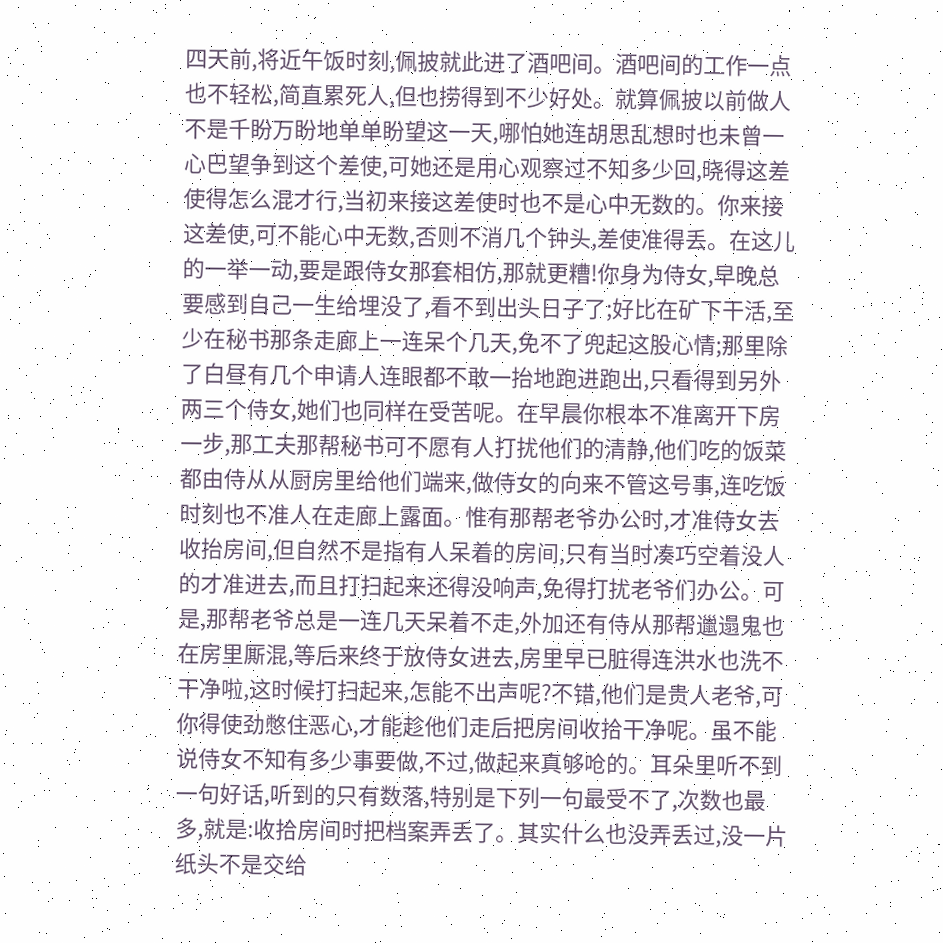四天前,将近午饭时刻,佩披就此进了酒吧间。酒吧间的工作一点也不轻松,简直累死人,但也捞得到不少好处。就算佩披以前做人不是千盼万盼地单单盼望这一天,哪怕她连胡思乱想时也未曾一心巴望争到这个差使,可她还是用心观察过不知多少回,晓得这差使得怎么混才行,当初来接这差使时也不是心中无数的。你来接这差使,可不能心中无数,否则不消几个钟头,差使准得丢。在这儿的一举一动,要是跟侍女那套相仿,那就更糟!你身为侍女,早晚总要感到自己一生给埋没了,看不到出头日子了;好比在矿下干活,至少在秘书那条走廊上一连呆个几天,免不了兜起这股心情;那里除了白昼有几个申请人连眼都不敢一抬地跑进跑出,只看得到另外两三个侍女,她们也同样在受苦呢。在早晨你根本不准离开下房一步,那工夫那帮秘书可不愿有人打扰他们的清静,他们吃的饭菜都由侍从从厨房里给他们端来,做侍女的向来不管这号事,连吃饭时刻也不准人在走廊上露面。惟有那帮老爷办公时,才准侍女去收抬房间,但自然不是指有人呆着的房间,只有当时凑巧空着没人的才准进去,而且打扫起来还得没响声,免得打扰老爷们办公。可是,那帮老爷总是一连几天呆着不走,外加还有侍从那帮邋遢鬼也在房里厮混,等后来终于放侍女进去,房里早已脏得连洪水也洗不干净啦,这时候打扫起来,怎能不出声呢?不错,他们是贵人老爷,可你得使劲憋住恶心,才能趁他们走后把房间收拾干净呢。虽不能说侍女不知有多少事要做,不过,做起来真够呛的。耳朵里听不到一句好话,听到的只有数落,特别是下列一句最受不了,次数也最多,就是:收拾房间时把档案弄丢了。其实什么也没弄丢过,没一片纸头不是交给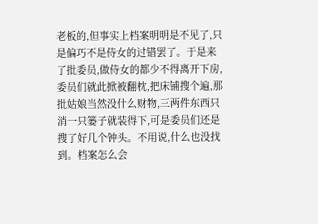老板的,但事实上档案明明是不见了,只是偏巧不是侍女的过错罢了。于是来了批委员,做侍女的都少不得离开下房,委员们就此掀被翻枕,把床铺搜个遍,那批姑娘当然没什么财物,三两件东西只消一只篓子就装得下,可是委员们还是搜了好几个钟头。不用说,什么也没找到。档案怎么会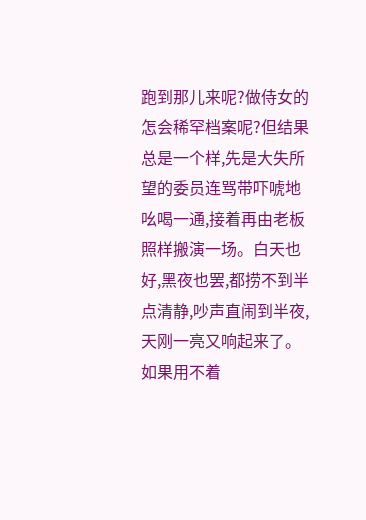跑到那儿来呢?做侍女的怎会稀罕档案呢?但结果总是一个样,先是大失所望的委员连骂带吓唬地吆喝一通,接着再由老板照样搬演一场。白天也好,黑夜也罢,都捞不到半点清静,吵声直闹到半夜,天刚一亮又响起来了。如果用不着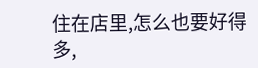住在店里,怎么也要好得多,